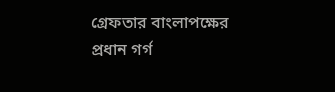গ্রেফতার বাংলাপক্ষের প্রধান গর্গ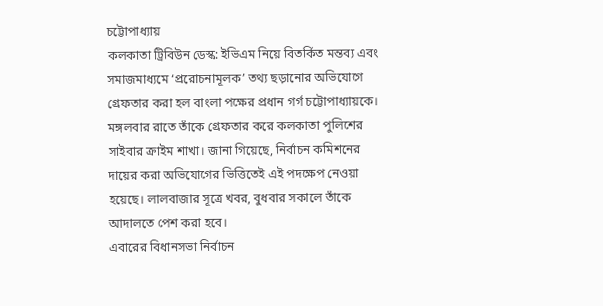চট্টোপাধ্যায়
কলকাতা ট্রিবিউন ডেস্ক: ইভিএম নিয়ে বিতর্কিত মন্তব্য এবং সমাজমাধ্যমে ‘প্ররোচনামূলক’ তথ্য ছড়ানোর অভিযোগে গ্রেফতার করা হল বাংলা পক্ষের প্রধান গর্গ চট্টোপাধ্যায়কে। মঙ্গলবার রাতে তাঁকে গ্রেফতার করে কলকাতা পুলিশের সাইবার ক্রাইম শাখা। জানা গিয়েছে, নির্বাচন কমিশনের দায়ের করা অভিযোগের ভিত্তিতেই এই পদক্ষেপ নেওয়া হয়েছে। লালবাজার সূত্রে খবর, বুধবার সকালে তাঁকে আদালতে পেশ করা হবে।
এবারের বিধানসভা নির্বাচন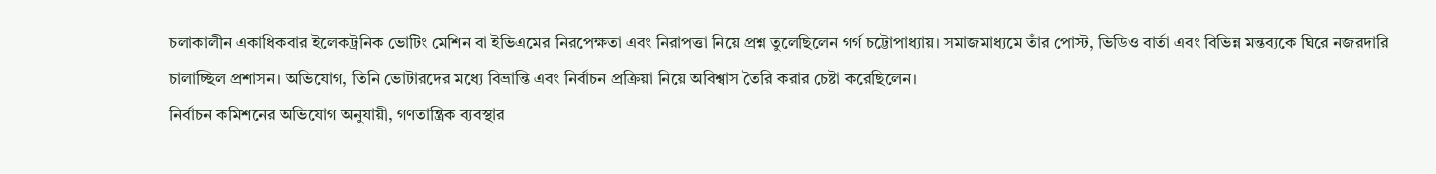চলাকালীন একাধিকবার ইলেকট্রনিক ভোটিং মেশিন বা ইভিএমের নিরপেক্ষতা এবং নিরাপত্তা নিয়ে প্রশ্ন তুলেছিলেন গর্গ চট্টোপাধ্যায়। সমাজমাধ্যমে তাঁর পোস্ট, ভিডিও বার্তা এবং বিভিন্ন মন্তব্যকে ঘিরে নজরদারি চালাচ্ছিল প্রশাসন। অভিযোগ, তিনি ভোটারদের মধ্যে বিভ্রান্তি এবং নির্বাচন প্রক্রিয়া নিয়ে অবিশ্বাস তৈরি করার চেষ্টা করেছিলেন।
নির্বাচন কমিশনের অভিযোগ অনুযায়ী, গণতান্ত্রিক ব্যবস্থার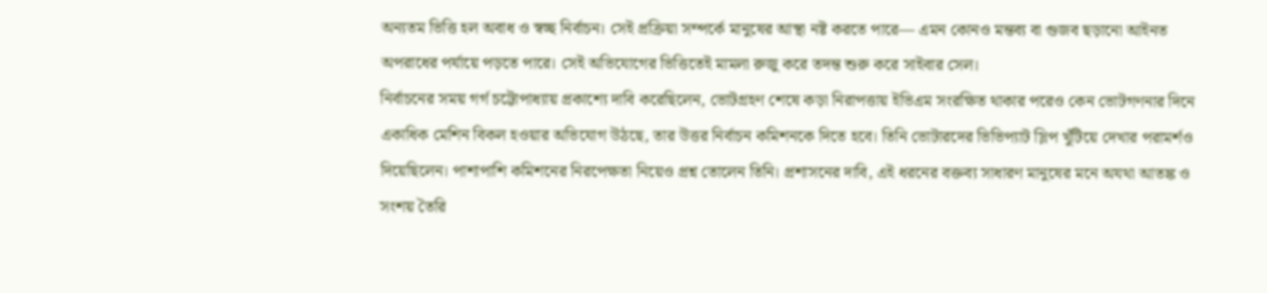অন্যতম ভিত্তি হল অবাধ ও স্বচ্ছ নির্বাচন। সেই প্রক্রিয়া সম্পর্কে মানুষের আস্থা নষ্ট করতে পারে— এমন কোনও মন্তব্য বা গুজব ছড়ানো আইনত অপরাধের পর্যায়ে পড়তে পারে। সেই অভিযোগের ভিত্তিতেই মামলা রুজু করে তদন্ত শুরু করে সাইবার সেল।
নির্বাচনের সময় গর্গ চট্টোপাধ্যায় প্রকাশ্যে দাবি করেছিলেন, ভোটগ্রহণ শেষে কড়া নিরাপত্তায় ইভিএম সংরক্ষিত থাকার পরেও কেন ভোটগণনার দিনে একাধিক মেশিন বিকল হওয়ার অভিযোগ উঠছে, তার উত্তর নির্বাচন কমিশনকে দিতে হবে। তিনি ভোটারদের ভিভিপ্যাট স্লিপ খুঁটিয়ে দেখার পরামর্শও দিয়েছিলেন। পাশাপাশি কমিশনের নিরপেক্ষতা নিয়েও প্রশ্ন তোলেন তিনি। প্রশাসনের দাবি, এই ধরনের বক্তব্য সাধারণ মানুষের মনে অযথা আতঙ্ক ও সংশয় তৈরি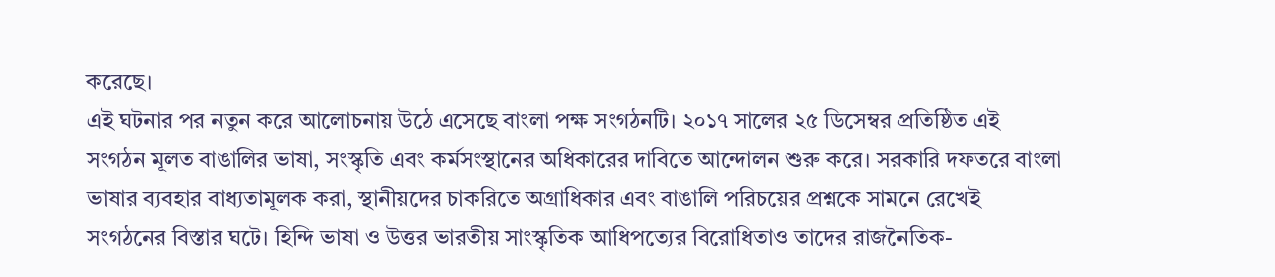করেছে।
এই ঘটনার পর নতুন করে আলোচনায় উঠে এসেছে বাংলা পক্ষ সংগঠনটি। ২০১৭ সালের ২৫ ডিসেম্বর প্রতিষ্ঠিত এই সংগঠন মূলত বাঙালির ভাষা, সংস্কৃতি এবং কর্মসংস্থানের অধিকারের দাবিতে আন্দোলন শুরু করে। সরকারি দফতরে বাংলা ভাষার ব্যবহার বাধ্যতামূলক করা, স্থানীয়দের চাকরিতে অগ্রাধিকার এবং বাঙালি পরিচয়ের প্রশ্নকে সামনে রেখেই সংগঠনের বিস্তার ঘটে। হিন্দি ভাষা ও উত্তর ভারতীয় সাংস্কৃতিক আধিপত্যের বিরোধিতাও তাদের রাজনৈতিক-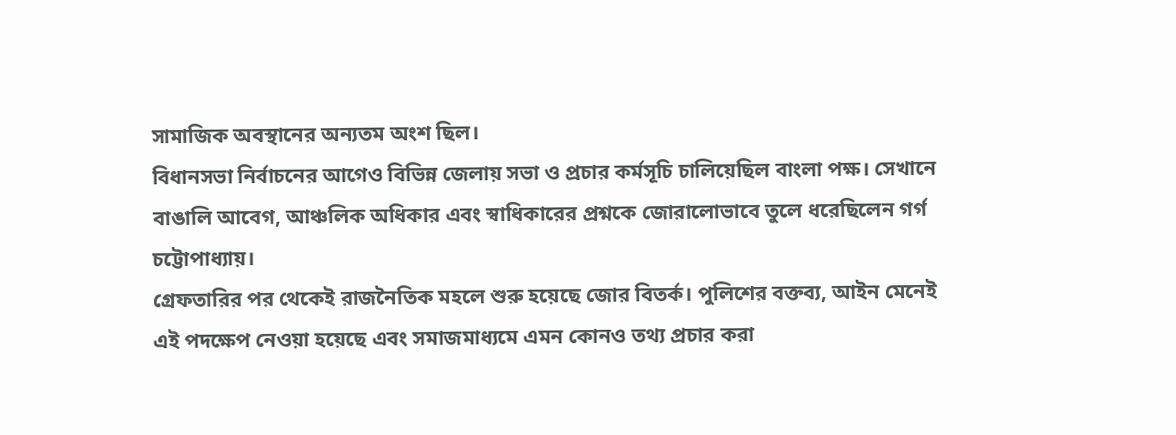সামাজিক অবস্থানের অন্যতম অংশ ছিল।
বিধানসভা নির্বাচনের আগেও বিভিন্ন জেলায় সভা ও প্রচার কর্মসূচি চালিয়েছিল বাংলা পক্ষ। সেখানে বাঙালি আবেগ, আঞ্চলিক অধিকার এবং স্বাধিকারের প্রশ্নকে জোরালোভাবে তুলে ধরেছিলেন গর্গ চট্টোপাধ্যায়।
গ্রেফতারির পর থেকেই রাজনৈতিক মহলে শুরু হয়েছে জোর বিতর্ক। পুলিশের বক্তব্য, আইন মেনেই এই পদক্ষেপ নেওয়া হয়েছে এবং সমাজমাধ্যমে এমন কোনও তথ্য প্রচার করা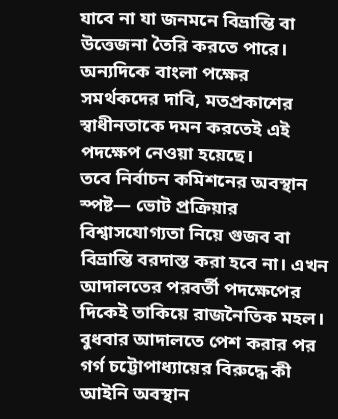যাবে না যা জনমনে বিভ্রান্তি বা উত্তেজনা তৈরি করতে পারে। অন্যদিকে বাংলা পক্ষের সমর্থকদের দাবি, মতপ্রকাশের স্বাধীনতাকে দমন করতেই এই পদক্ষেপ নেওয়া হয়েছে।
তবে নির্বাচন কমিশনের অবস্থান স্পষ্ট— ভোট প্রক্রিয়ার বিশ্বাসযোগ্যতা নিয়ে গুজব বা বিভ্রান্তি বরদাস্ত করা হবে না। এখন আদালতের পরবর্তী পদক্ষেপের দিকেই তাকিয়ে রাজনৈতিক মহল। বুধবার আদালতে পেশ করার পর গর্গ চট্টোপাধ্যায়ের বিরুদ্ধে কী আইনি অবস্থান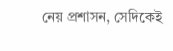নেয় প্রশাসন, সেদিকেই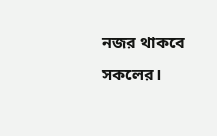নজর থাকবে সকলের।